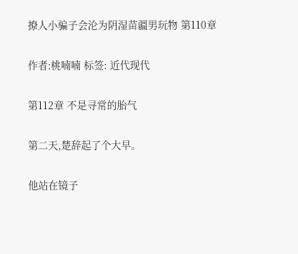撩人小骗子会沦为阴湿苗疆男玩物 第110章

作者:桃喃喃 标签: 近代现代

第112章 不是寻常的胎气

第二天,楚辞起了个大早。

他站在镜子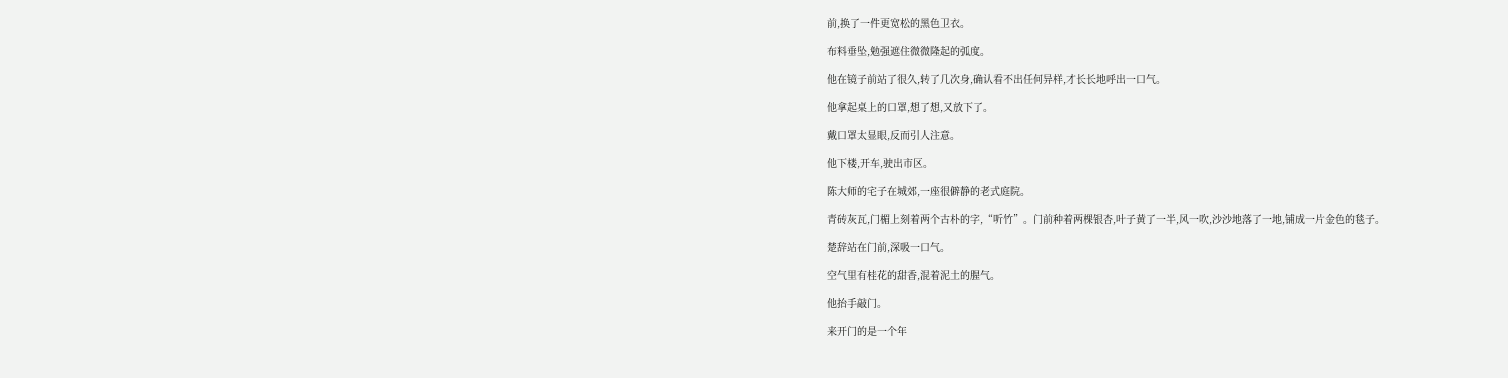前,换了一件更宽松的黑色卫衣。

布料垂坠,勉强遮住微微隆起的弧度。

他在镜子前站了很久,转了几次身,确认看不出任何异样,才长长地呼出一口气。

他拿起桌上的口罩,想了想,又放下了。

戴口罩太显眼,反而引人注意。

他下楼,开车,驶出市区。

陈大师的宅子在城郊,一座很僻静的老式庭院。

青砖灰瓦,门楣上刻着两个古朴的字,“听竹”。门前种着两棵银杏,叶子黄了一半,风一吹,沙沙地落了一地,铺成一片金色的毯子。

楚辞站在门前,深吸一口气。

空气里有桂花的甜香,混着泥土的腥气。

他抬手敲门。

来开门的是一个年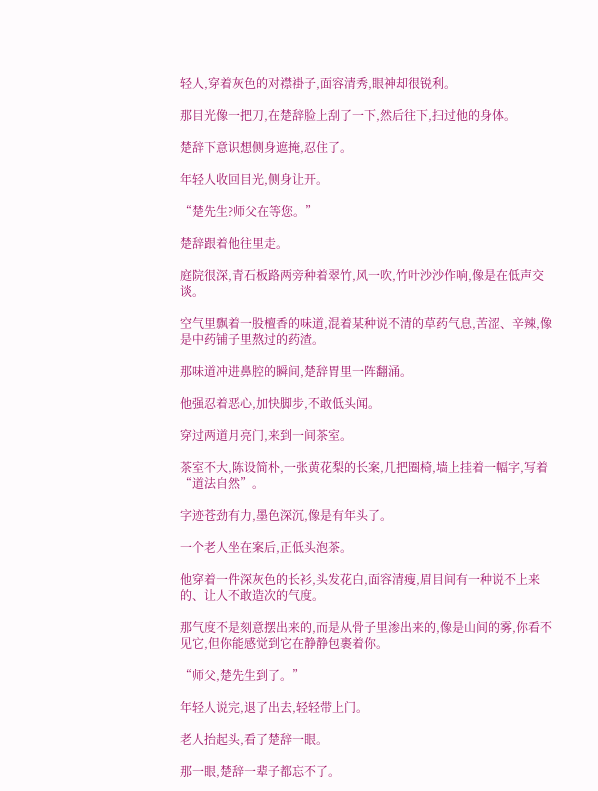轻人,穿着灰色的对襟褂子,面容清秀,眼神却很锐利。

那目光像一把刀,在楚辞脸上刮了一下,然后往下,扫过他的身体。

楚辞下意识想侧身遮掩,忍住了。

年轻人收回目光,侧身让开。

“楚先生?师父在等您。”

楚辞跟着他往里走。

庭院很深,青石板路两旁种着翠竹,风一吹,竹叶沙沙作响,像是在低声交谈。

空气里飘着一股檀香的味道,混着某种说不清的草药气息,苦涩、辛辣,像是中药铺子里熬过的药渣。

那味道冲进鼻腔的瞬间,楚辞胃里一阵翻涌。

他强忍着恶心,加快脚步,不敢低头闻。

穿过两道月亮门,来到一间茶室。

茶室不大,陈设简朴,一张黄花梨的长案,几把圈椅,墙上挂着一幅字,写着“道法自然”。

字迹苍劲有力,墨色深沉,像是有年头了。

一个老人坐在案后,正低头泡茶。

他穿着一件深灰色的长衫,头发花白,面容清瘦,眉目间有一种说不上来的、让人不敢造次的气度。

那气度不是刻意摆出来的,而是从骨子里渗出来的,像是山间的雾,你看不见它,但你能感觉到它在静静包裹着你。

“师父,楚先生到了。”

年轻人说完,退了出去,轻轻带上门。

老人抬起头,看了楚辞一眼。

那一眼,楚辞一辈子都忘不了。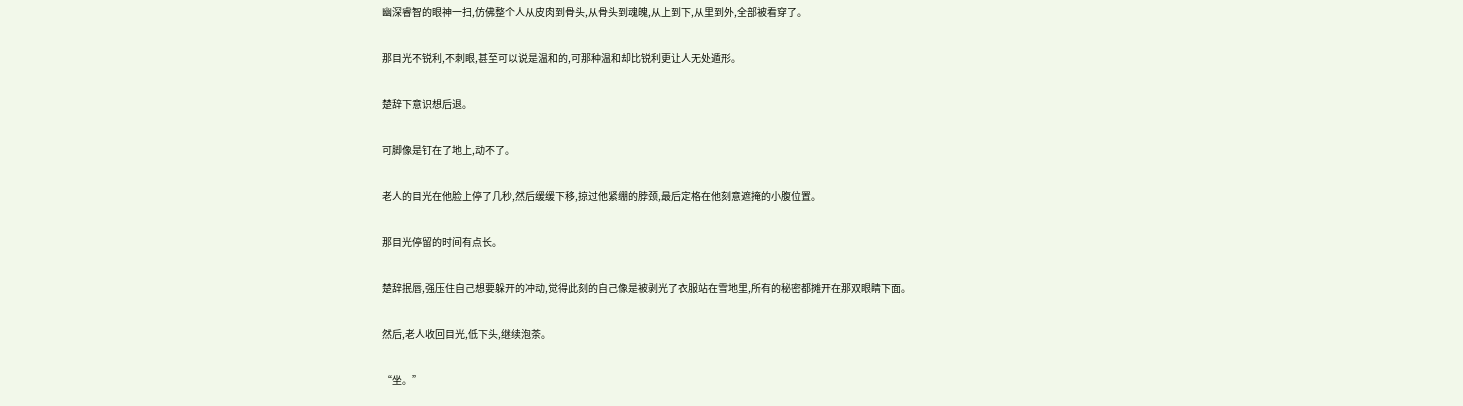幽深睿智的眼神一扫,仿佛整个人从皮肉到骨头,从骨头到魂魄,从上到下,从里到外,全部被看穿了。

那目光不锐利,不刺眼,甚至可以说是温和的,可那种温和却比锐利更让人无处遁形。

楚辞下意识想后退。

可脚像是钉在了地上,动不了。

老人的目光在他脸上停了几秒,然后缓缓下移,掠过他紧绷的脖颈,最后定格在他刻意遮掩的小腹位置。

那目光停留的时间有点长。

楚辞抿唇,强压住自己想要躲开的冲动,觉得此刻的自己像是被剥光了衣服站在雪地里,所有的秘密都摊开在那双眼睛下面。

然后,老人收回目光,低下头,继续泡茶。

“坐。”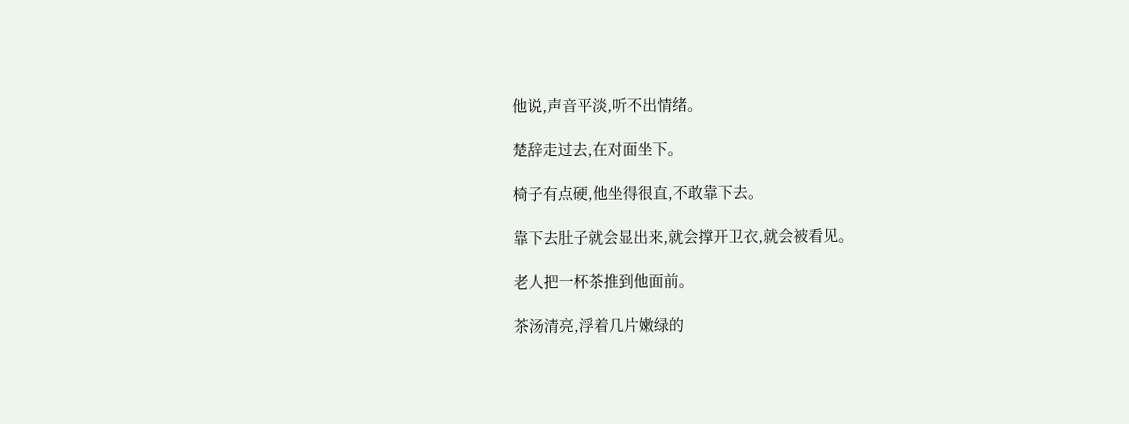他说,声音平淡,听不出情绪。

楚辞走过去,在对面坐下。

椅子有点硬,他坐得很直,不敢靠下去。

靠下去肚子就会显出来,就会撑开卫衣,就会被看见。

老人把一杯茶推到他面前。

茶汤清亮,浮着几片嫩绿的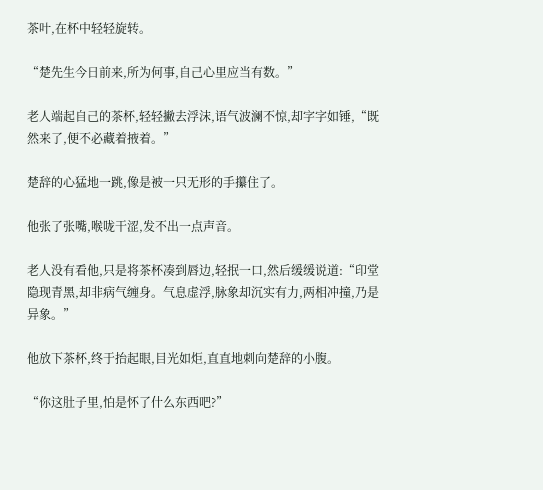茶叶,在杯中轻轻旋转。

“楚先生今日前来,所为何事,自己心里应当有数。”

老人端起自己的茶杯,轻轻撇去浮沫,语气波澜不惊,却字字如锤,“既然来了,便不必藏着掖着。”

楚辞的心猛地一跳,像是被一只无形的手攥住了。

他张了张嘴,喉咙干涩,发不出一点声音。

老人没有看他,只是将茶杯凑到唇边,轻抿一口,然后缓缓说道:“印堂隐现青黑,却非病气缠身。气息虚浮,脉象却沉实有力,两相冲撞,乃是异象。”

他放下茶杯,终于抬起眼,目光如炬,直直地刺向楚辞的小腹。

“你这肚子里,怕是怀了什么东西吧?”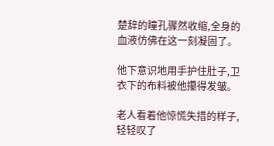楚辞的瞳孔骤然收缩,全身的血液仿佛在这一刻凝固了。

他下意识地用手护住肚子,卫衣下的布料被他攥得发皱。

老人看着他惊慌失措的样子,轻轻叹了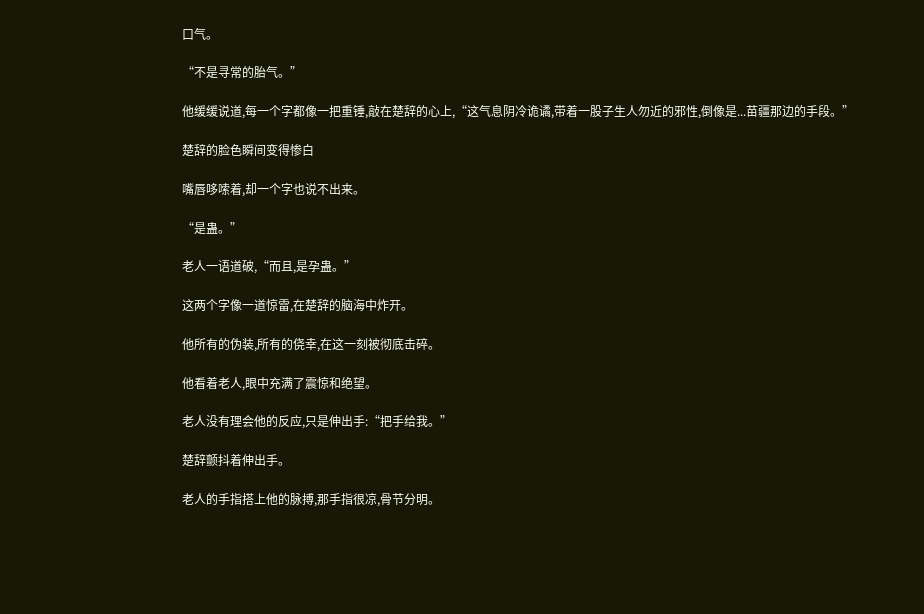口气。

“不是寻常的胎气。”

他缓缓说道,每一个字都像一把重锤,敲在楚辞的心上,“这气息阴冷诡谲,带着一股子生人勿近的邪性,倒像是...苗疆那边的手段。”

楚辞的脸色瞬间变得惨白

嘴唇哆嗦着,却一个字也说不出来。

“是蛊。”

老人一语道破,“而且,是孕蛊。”

这两个字像一道惊雷,在楚辞的脑海中炸开。

他所有的伪装,所有的侥幸,在这一刻被彻底击碎。

他看着老人,眼中充满了震惊和绝望。

老人没有理会他的反应,只是伸出手:“把手给我。”

楚辞颤抖着伸出手。

老人的手指搭上他的脉搏,那手指很凉,骨节分明。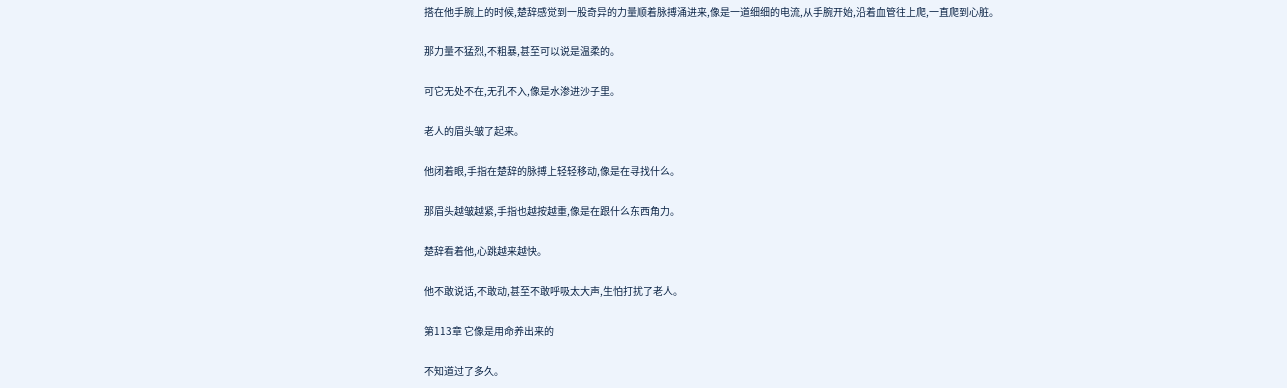搭在他手腕上的时候,楚辞感觉到一股奇异的力量顺着脉搏涌进来,像是一道细细的电流,从手腕开始,沿着血管往上爬,一直爬到心脏。

那力量不猛烈,不粗暴,甚至可以说是温柔的。

可它无处不在,无孔不入,像是水渗进沙子里。

老人的眉头皱了起来。

他闭着眼,手指在楚辞的脉搏上轻轻移动,像是在寻找什么。

那眉头越皱越紧,手指也越按越重,像是在跟什么东西角力。

楚辞看着他,心跳越来越快。

他不敢说话,不敢动,甚至不敢呼吸太大声,生怕打扰了老人。

第113章 它像是用命养出来的

不知道过了多久。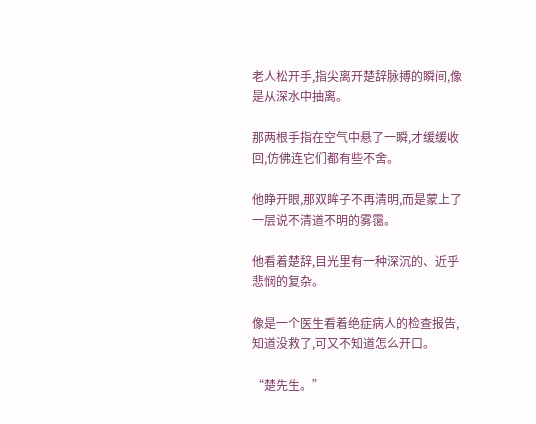老人松开手,指尖离开楚辞脉搏的瞬间,像是从深水中抽离。

那两根手指在空气中悬了一瞬,才缓缓收回,仿佛连它们都有些不舍。

他睁开眼,那双眸子不再清明,而是蒙上了一层说不清道不明的雾霭。

他看着楚辞,目光里有一种深沉的、近乎悲悯的复杂。

像是一个医生看着绝症病人的检查报告,知道没救了,可又不知道怎么开口。

“楚先生。”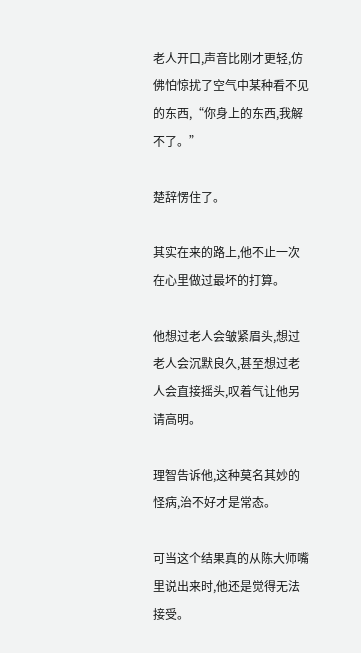老人开口,声音比刚才更轻,仿佛怕惊扰了空气中某种看不见的东西,“你身上的东西,我解不了。”

楚辞愣住了。

其实在来的路上,他不止一次在心里做过最坏的打算。

他想过老人会皱紧眉头,想过老人会沉默良久,甚至想过老人会直接摇头,叹着气让他另请高明。

理智告诉他,这种莫名其妙的怪病,治不好才是常态。

可当这个结果真的从陈大师嘴里说出来时,他还是觉得无法接受。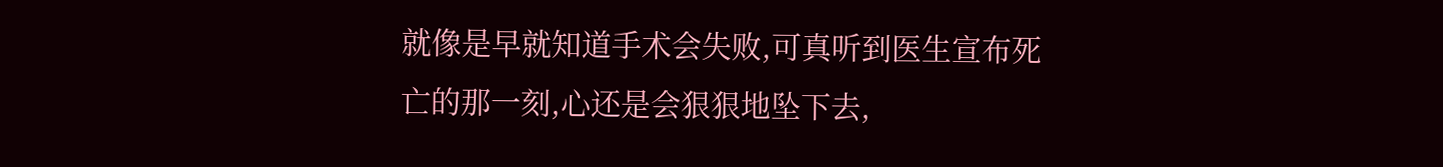就像是早就知道手术会失败,可真听到医生宣布死亡的那一刻,心还是会狠狠地坠下去,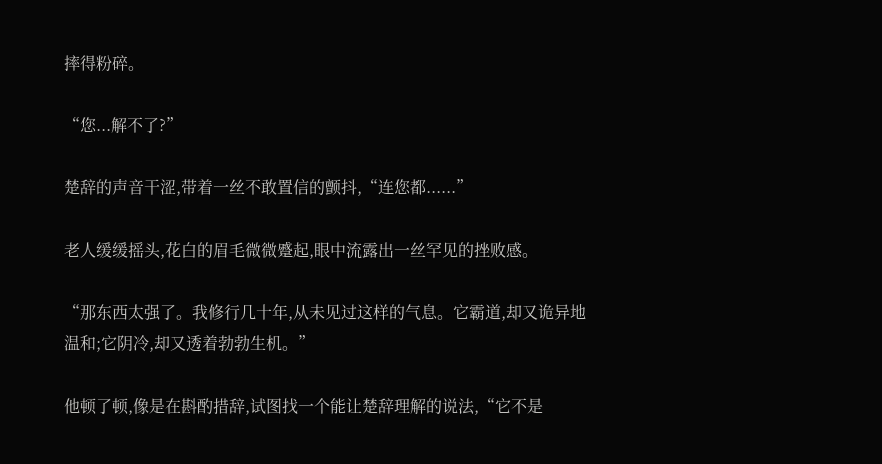摔得粉碎。

“您...解不了?”

楚辞的声音干涩,带着一丝不敢置信的颤抖,“连您都......”

老人缓缓摇头,花白的眉毛微微蹙起,眼中流露出一丝罕见的挫败感。

“那东西太强了。我修行几十年,从未见过这样的气息。它霸道,却又诡异地温和;它阴冷,却又透着勃勃生机。”

他顿了顿,像是在斟酌措辞,试图找一个能让楚辞理解的说法,“它不是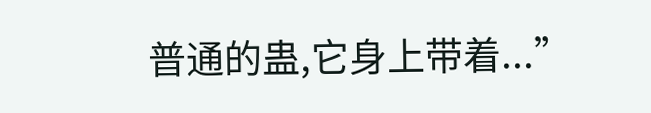普通的蛊,它身上带着...”